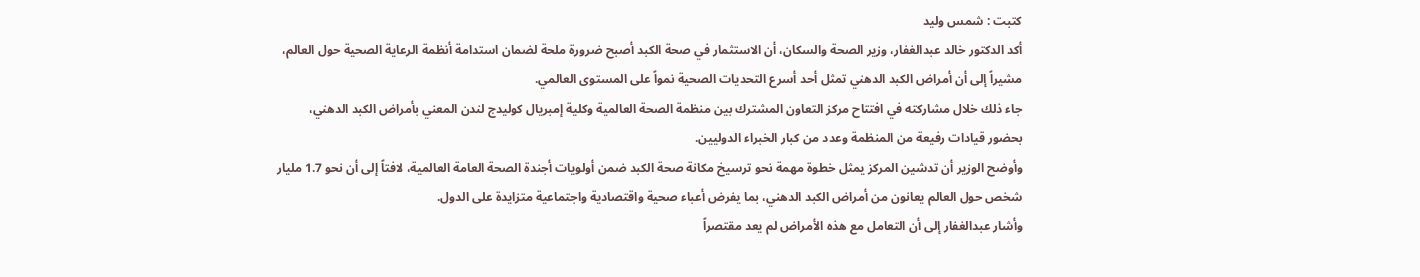كتبت : شمس وليد
أكد الدكتور خالد عبدالغفار، وزير الصحة والسكان، أن الاستثمار في صحة الكبد أصبح ضرورة ملحة لضمان استدامة أنظمة الرعاية الصحية حول العالم، مشيراً إلى أن أمراض الكبد الدهني تمثل أحد أسرع التحديات الصحية نمواً على المستوى العالمي.
جاء ذلك خلال مشاركته في افتتاح مركز التعاون المشترك بين منظمة الصحة العالمية وكلية إمبريال كوليدج لندن المعني بأمراض الكبد الدهني، بحضور قيادات رفيعة من المنظمة وعدد من كبار الخبراء الدوليين.
وأوضح الوزير أن تدشين المركز يمثل خطوة مهمة نحو ترسيخ مكانة صحة الكبد ضمن أولويات أجندة الصحة العامة العالمية، لافتاً إلى أن نحو 1.7 مليار شخص حول العالم يعانون من أمراض الكبد الدهني، بما يفرض أعباء صحية واقتصادية واجتماعية متزايدة على الدول.
وأشار عبدالغفار إلى أن التعامل مع هذه الأمراض لم يعد مقتصراً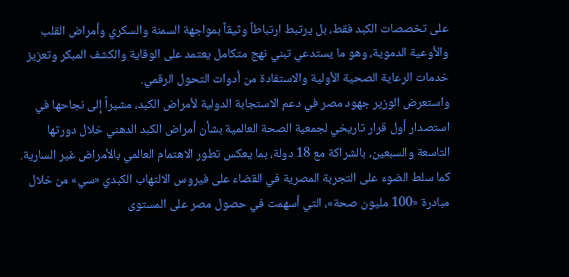على تخصصات الكبد فقط، بل يرتبط ارتباطاً وثيقاً بمواجهة السمنة والسكري وأمراض القلب والأوعية الدموية، وهو ما يستدعي تبني نهج متكامل يعتمد على الوقاية والكشف المبكر وتعزيز خدمات الرعاية الصحية الأولية والاستفادة من أدوات التحول الرقمي.
واستعرض الوزير جهود مصر في دعم الاستجابة الدولية لأمراض الكبد، مشيراً إلى نجاحها في استصدار أول قرار تاريخي لجمعية الصحة العالمية بشأن أمراض الكبد الدهني خلال دورتها التاسعة والسبعين، بالشراكة مع 18 دولة، بما يعكس تطور الاهتمام العالمي بالأمراض غير السارية.
كما سلط الضوء على التجربة المصرية في القضاء على فيروس الالتهاب الكبدي «سي» من خلال مبادرة «100 مليون صحة»، التي أسهمت في حصول مصر على المستوى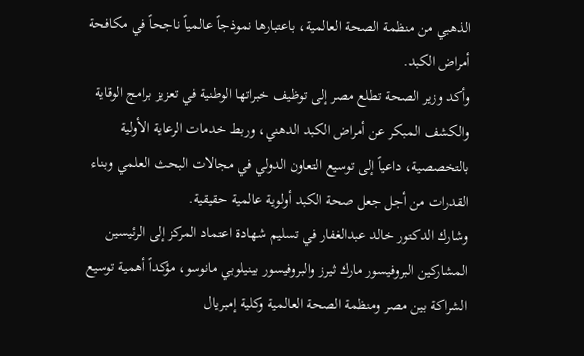الذهبي من منظمة الصحة العالمية، باعتبارها نموذجاً عالمياً ناجحاً في مكافحة أمراض الكبد.
وأكد وزير الصحة تطلع مصر إلى توظيف خبراتها الوطنية في تعزيز برامج الوقاية والكشف المبكر عن أمراض الكبد الدهني، وربط خدمات الرعاية الأولية بالتخصصية، داعياً إلى توسيع التعاون الدولي في مجالات البحث العلمي وبناء القدرات من أجل جعل صحة الكبد أولوية عالمية حقيقية.
وشارك الدكتور خالد عبدالغفار في تسليم شهادة اعتماد المركز إلى الرئيسين المشاركين البروفيسور مارك ثيرز والبروفيسور بينيلوبي مانوسو، مؤكداً أهمية توسيع الشراكة بين مصر ومنظمة الصحة العالمية وكلية إمبريال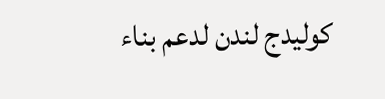كوليدج لندن لدعم بناء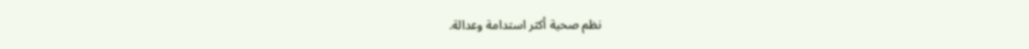نظم صحية أكثر استدامة وعدالة.